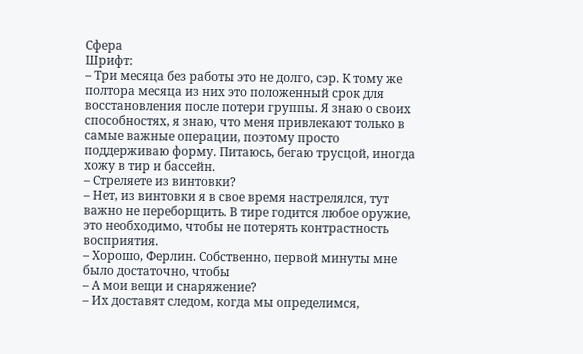Сфера
Шрифт:
– Три месяца без работы это не долго, сэр. К тому же полтора месяца из них это положенный срок для восстановления после потери группы. Я знаю о своих способностях, я знаю, что меня привлекают только в самые важные операции, поэтому просто поддерживаю форму. Питаюсь, бегаю трусцой, иногда хожу в тир и бассейн.
– Стреляете из винтовки?
– Нет, из винтовки я в свое время настрелялся, тут важно не переборщить. В тире годится любое оружие, это необходимо, чтобы не потерять контрастность восприятия.
– Хорошо, Ферлин. Собственно, первой минуты мне было достаточно, чтобы
– А мои вещи и снаряжение?
– Их доставят следом, когда мы определимся,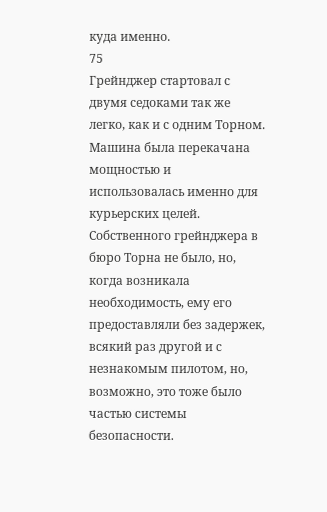куда именно.
75
Грейнджер стартовал с двумя седоками так же легко, как и с одним Торном. Машина была перекачана мощностью и использовалась именно для курьерских целей.
Собственного грейнджера в бюро Торна не было, но, когда возникала необходимость, ему его предоставляли без задержек, всякий раз другой и с незнакомым пилотом, но, возможно, это тоже было частью системы безопасности.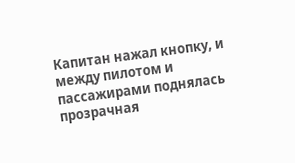Капитан нажал кнопку, и между пилотом и пассажирами поднялась прозрачная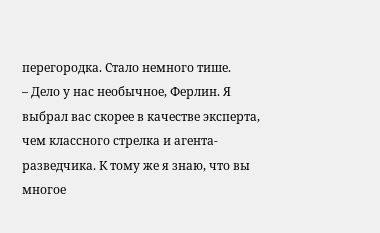перегородка. Стало немного тише.
– Дело у нас необычное, Ферлин. Я выбрал вас скорее в качестве эксперта, чем классного стрелка и агента-разведчика. К тому же я знаю, что вы многое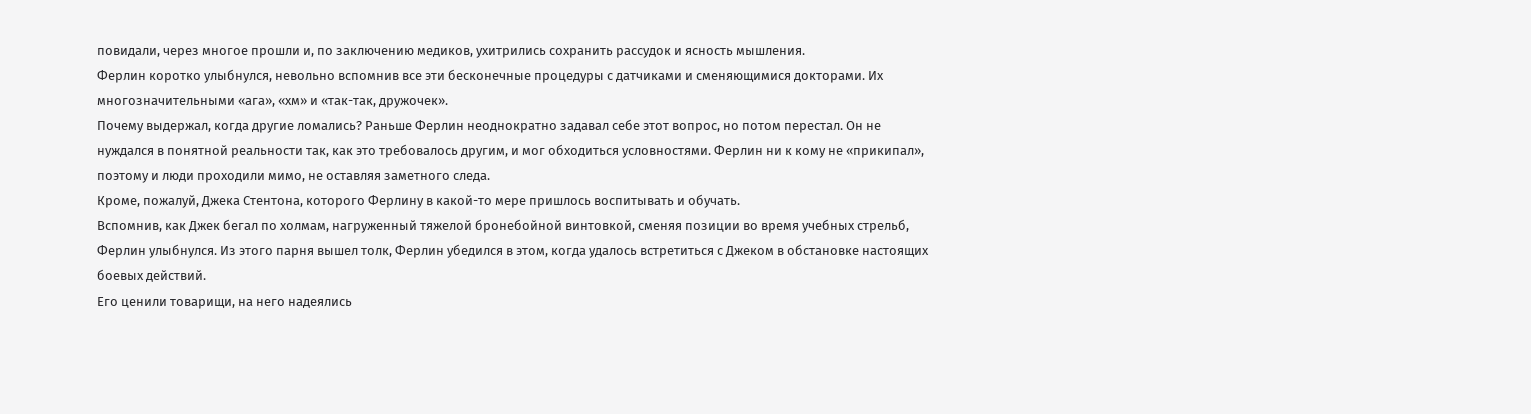повидали, через многое прошли и, по заключению медиков, ухитрились сохранить рассудок и ясность мышления.
Ферлин коротко улыбнулся, невольно вспомнив все эти бесконечные процедуры с датчиками и сменяющимися докторами. Их многозначительными «ага», «хм» и «так-так, дружочек».
Почему выдержал, когда другие ломались? Раньше Ферлин неоднократно задавал себе этот вопрос, но потом перестал. Он не нуждался в понятной реальности так, как это требовалось другим, и мог обходиться условностями. Ферлин ни к кому не «прикипал», поэтому и люди проходили мимо, не оставляя заметного следа.
Кроме, пожалуй, Джека Стентона, которого Ферлину в какой-то мере пришлось воспитывать и обучать.
Вспомнив, как Джек бегал по холмам, нагруженный тяжелой бронебойной винтовкой, сменяя позиции во время учебных стрельб, Ферлин улыбнулся. Из этого парня вышел толк, Ферлин убедился в этом, когда удалось встретиться с Джеком в обстановке настоящих боевых действий.
Его ценили товарищи, на него надеялись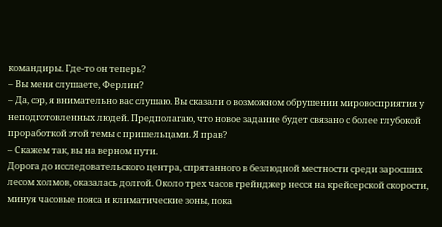командиры. Где-то он теперь?
– Вы меня слушаете, Ферлин?
– Да, сэр, я внимательно вас слушаю. Вы сказали о возможном обрушении мировосприятия у неподготовленных людей. Предполагаю, что новое задание будет связано с более глубокой проработкой этой темы с пришельцами. Я прав?
– Скажем так, вы на верном пути.
Дорога до исследовательского центра, спрятанного в безлюдной местности среди заросших лесом холмов, оказалась долгой. Около трех часов грейнджер несся на крейсерской скорости, минуя часовые пояса и климатические зоны, пока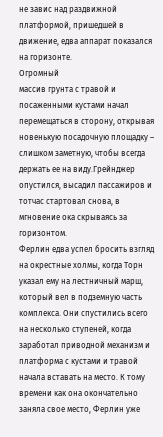не завис над раздвижной платформой, пришедшей в движение, едва аппарат показался на горизонте.
Огромный
массив грунта с травой и посаженными кустами начал перемещаться в сторону, открывая новенькую посадочную площадку – слишком заметную, чтобы всегда держать ее на виду.Грейнджер опустился, высадил пассажиров и тотчас стартовал снова, в мгновение ока скрываясь за горизонтом.
Ферлин едва успел бросить взгляд на окрестные холмы, когда Торн указал ему на лестничный марш, который вел в подземную часть комплекса. Они спустились всего на несколько ступеней, когда заработал приводной механизм и платформа с кустами и травой начала вставать на место. К тому времени как она окончательно заняла свое место, Ферлин уже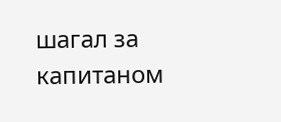шагал за капитаном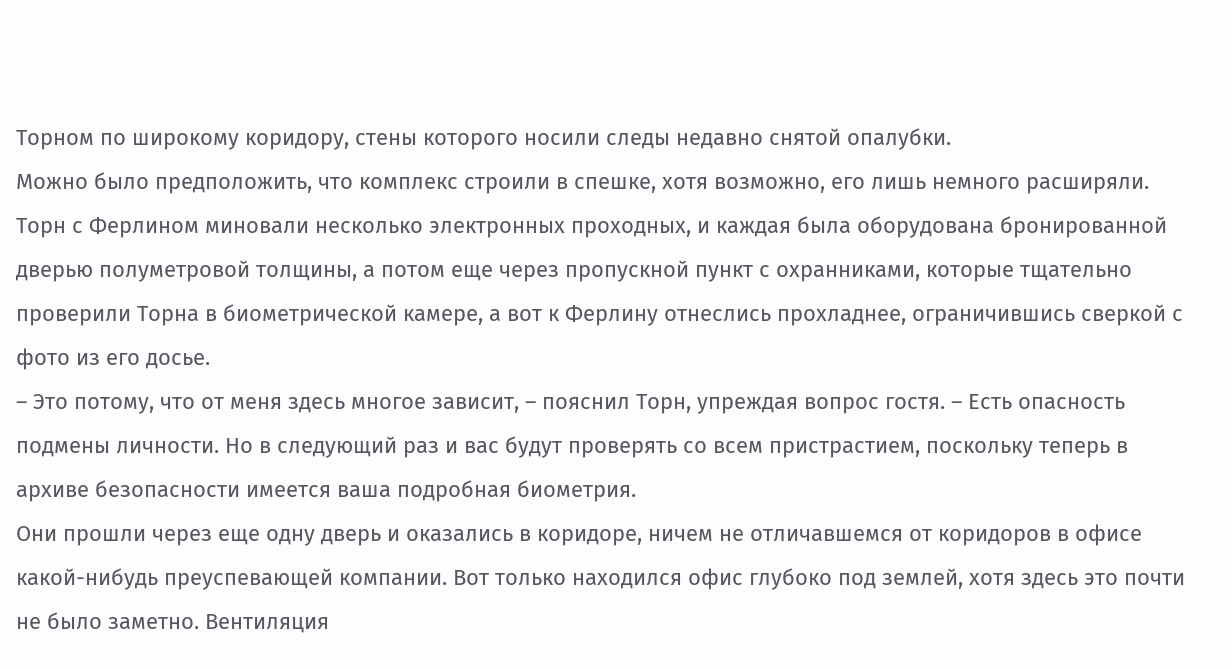Торном по широкому коридору, стены которого носили следы недавно снятой опалубки.
Можно было предположить, что комплекс строили в спешке, хотя возможно, его лишь немного расширяли.
Торн с Ферлином миновали несколько электронных проходных, и каждая была оборудована бронированной дверью полуметровой толщины, а потом еще через пропускной пункт с охранниками, которые тщательно проверили Торна в биометрической камере, а вот к Ферлину отнеслись прохладнее, ограничившись сверкой с фото из его досье.
– Это потому, что от меня здесь многое зависит, – пояснил Торн, упреждая вопрос гостя. – Есть опасность подмены личности. Но в следующий раз и вас будут проверять со всем пристрастием, поскольку теперь в архиве безопасности имеется ваша подробная биометрия.
Они прошли через еще одну дверь и оказались в коридоре, ничем не отличавшемся от коридоров в офисе какой-нибудь преуспевающей компании. Вот только находился офис глубоко под землей, хотя здесь это почти не было заметно. Вентиляция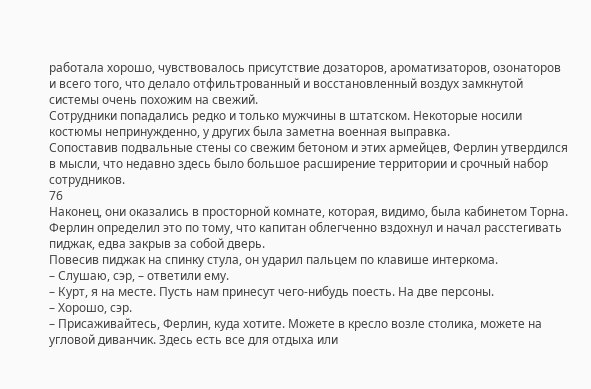работала хорошо, чувствовалось присутствие дозаторов, ароматизаторов, озонаторов и всего того, что делало отфильтрованный и восстановленный воздух замкнутой системы очень похожим на свежий.
Сотрудники попадались редко и только мужчины в штатском. Некоторые носили костюмы непринужденно, у других была заметна военная выправка.
Сопоставив подвальные стены со свежим бетоном и этих армейцев, Ферлин утвердился в мысли, что недавно здесь было большое расширение территории и срочный набор сотрудников.
76
Наконец, они оказались в просторной комнате, которая, видимо, была кабинетом Торна. Ферлин определил это по тому, что капитан облегченно вздохнул и начал расстегивать пиджак, едва закрыв за собой дверь.
Повесив пиджак на спинку стула, он ударил пальцем по клавише интеркома.
– Слушаю, сэр, – ответили ему.
– Курт, я на месте. Пусть нам принесут чего-нибудь поесть. На две персоны.
– Хорошо, сэр.
– Присаживайтесь, Ферлин, куда хотите. Можете в кресло возле столика, можете на угловой диванчик. Здесь есть все для отдыха или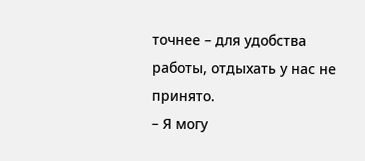точнее – для удобства работы, отдыхать у нас не принято.
– Я могу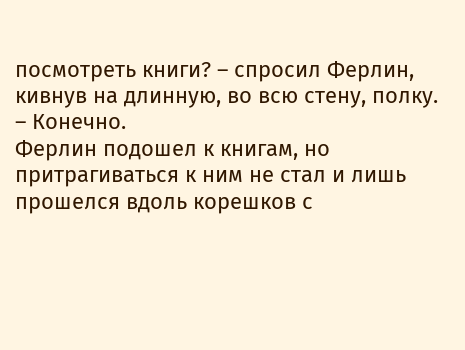посмотреть книги? – спросил Ферлин, кивнув на длинную, во всю стену, полку.
– Конечно.
Ферлин подошел к книгам, но притрагиваться к ним не стал и лишь прошелся вдоль корешков с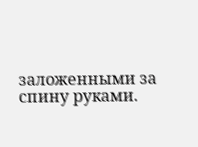заложенными за спину руками.